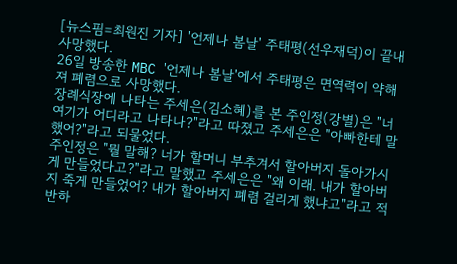[뉴스핌=최원진 기자] '언제나 봄날' 주태평(선우재덕)이 끝내 사망했다.
26일 방송한 MBC '언제나 봄날'에서 주태평은 면역력이 약해져 폐렴으로 사망했다.
장례식장에 나타는 주세은(김소혜)를 본 주인정(강별)은 "너 여기가 어디라고 나타나?"라고 따졌고 주세은은 "아빠한테 말했어?"라고 되물었다.
주인정은 "뭘 말해? 너가 할머니 부추겨서 할아버지 돌아가시게 만들었다고?"라고 말했고 주세은은 "왜 이래. 내가 할아버지 죽게 만들었어? 내가 할아버지 폐렴 걸리게 했냐고"라고 적반하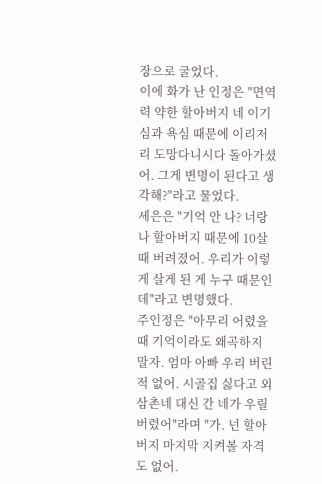장으로 굴었다.
이에 화가 난 인정은 "면역력 약한 할아버지 네 이기심과 욕심 때문에 이리저리 도망다니시다 돌아가셨어. 그게 변명이 된다고 생각해?"라고 물었다.
세은은 "기억 안 나? 너랑 나 할아버지 때문에 10살 때 버려졌어. 우리가 이렇게 살게 된 게 누구 때문인데"라고 변명했다.
주인정은 "아무리 어렸을 때 기억이라도 왜곡하지 말자. 엄마 아빠 우리 버린 적 없어. 시골집 싫다고 외삼촌네 대신 간 네가 우릴 버렸어"라며 "가. 넌 할아버지 마지막 지켜볼 자격도 없어.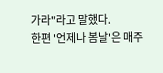가라"라고 말했다.
한편 '언제나 봄날'은 매주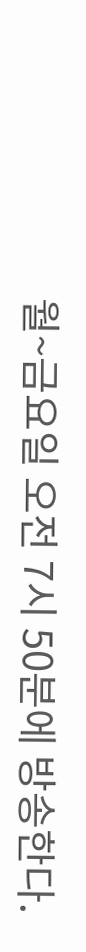월~금요일 오전 7시 50분에 방송한다.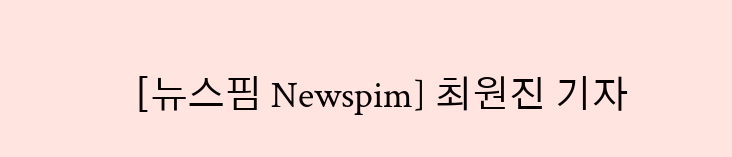[뉴스핌 Newspim] 최원진 기자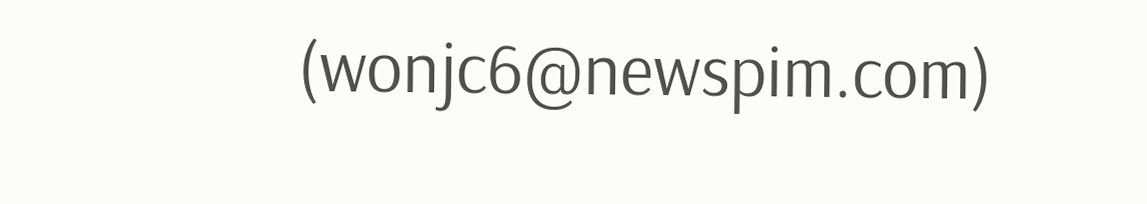(wonjc6@newspim.com)